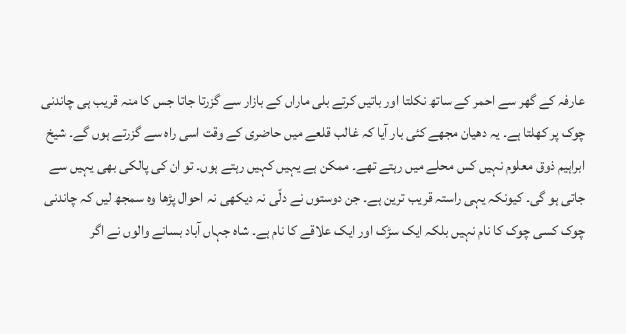عارفہ کے گھر سے احمر کے ساتھ نکلتا اور باتیں کرتے بلی ماراں کے بازار سے گزرتا جاتا جس کا منہ قریب ہی چاندنی چوک پر کھلتا ہے۔ یہ دھیان مجھے کئی بار آیا کہ غالب قلعے میں حاضری کے وقت اسی راہ سے گزرتے ہوں گے۔ شیخ ابراہیم ذوق معلوم نہیں کس محلے میں رہتے تھے۔ ممکن ہے یہیں کہیں رہتے ہوں۔ تو ان کی پالکی بھی یہیں سے جاتی ہو گی۔ کیونکہ یہی راستہ قریب ترین ہے۔ جن دوستوں نے دلّی نہ دیکھی نہ احوال پڑھا وہ سمجھ لیں کہ چاندنی چوک کسی چوک کا نام نہیں بلکہ ایک سڑک اور ایک علاقے کا نام ہے۔ شاہ جہاں آباد بسانے والوں نے اگر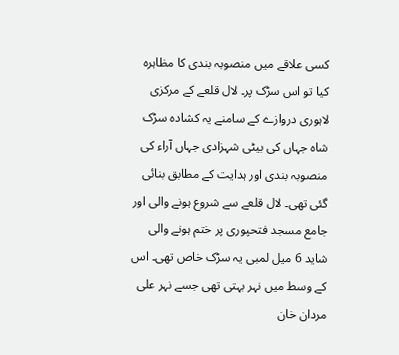کسی علاقے میں منصوبہ بندی کا مظاہرہ کیا تو اس سڑک پر۔ لال قلعے کے مرکزی لاہوری دروازے کے سامنے یہ کشادہ سڑک شاہ جہاں کی بیٹی شہزادی جہاں آراء کی منصوبہ بندی اور ہدایت کے مطابق بنائی گئی تھی۔ لال قلعے سے شروع ہونے والی اور جامع مسجد فتحپوری پر ختم ہونے والی شاید 6 میل لمبی یہ سڑک خاص تھی۔ اس کے وسط میں نہر بہتی تھی جسے نہر علی مردان خان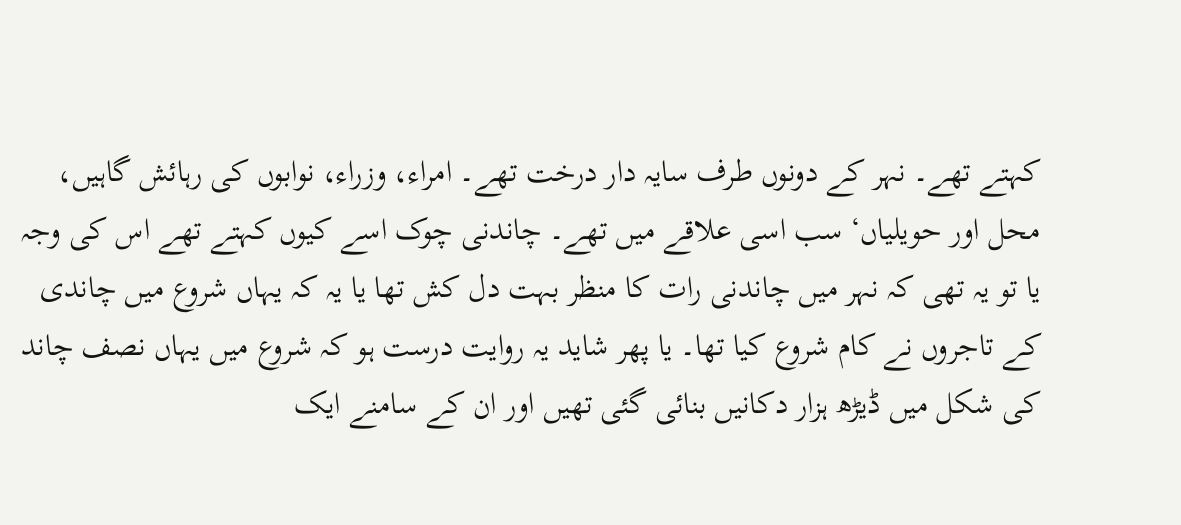کہتے تھے۔ نہر کے دونوں طرف سایہ دار درخت تھے۔ امراء، وزراء، نوابوں کی رہائش گاہیں، محل اور حویلیاں‘ سب اسی علاقے میں تھے۔ چاندنی چوک اسے کیوں کہتے تھے اس کی وجہ یا تو یہ تھی کہ نہر میں چاندنی رات کا منظر بہت دل کش تھا یا یہ کہ یہاں شروع میں چاندی کے تاجروں نے کام شروع کیا تھا۔ یا پھر شاید یہ روایت درست ہو کہ شروع میں یہاں نصف چاند کی شکل میں ڈیڑھ ہزار دکانیں بنائی گئی تھیں اور ان کے سامنے ایک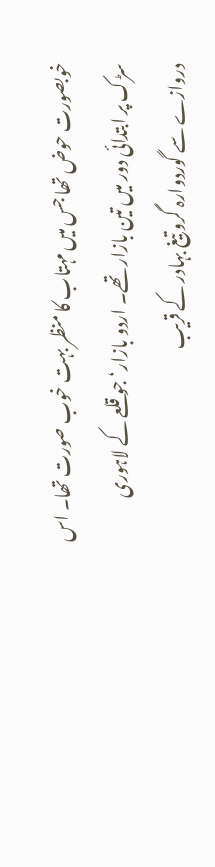خوبصورت حوض تھا جس میں مہتاب کا منظر بہت خوب صورت تھا۔ اس سڑک پر ابتدائی دور میں تین بازار تھے۔ اردو بازار‘ جو قلعے کے لاہوری دروازے سے گوردوارہ گرو تیغ بہادر کے قریب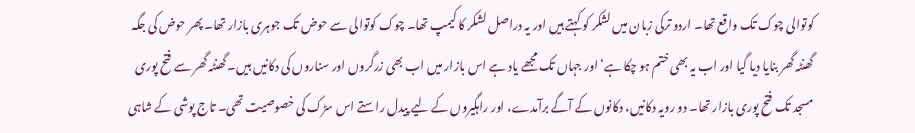کوتوالی چوک تک واقع تھا۔ اردو ترکی زبان میں لشکر کو کہتے ہیں اور یہ دراصل لشکر کا کیمپ تھا۔ چوک کوتوالی سے حوض تک جوہری بازار تھا۔ پھر حوض کی جگہ گھنٹہ گھر بنایا دیا گیا اور اب یہ بھی ختم ہو چکا ہے‘ اور جہاں تک مجھے یاد ہے اس بازار میں اب بھی زرگروں اور سناروں کی دکانیں ہیں۔ گھنٹہ گھر سے فتح پوری مسجد تک فتح پوری بازار تھا۔ دو رویہ دکانیں، دکانوں کے آگے برآمدے، اور راہگیروں کے لیے پیدل راستے اس سڑک کی خصوصیت تھی۔ تاج پوشی کے شاہی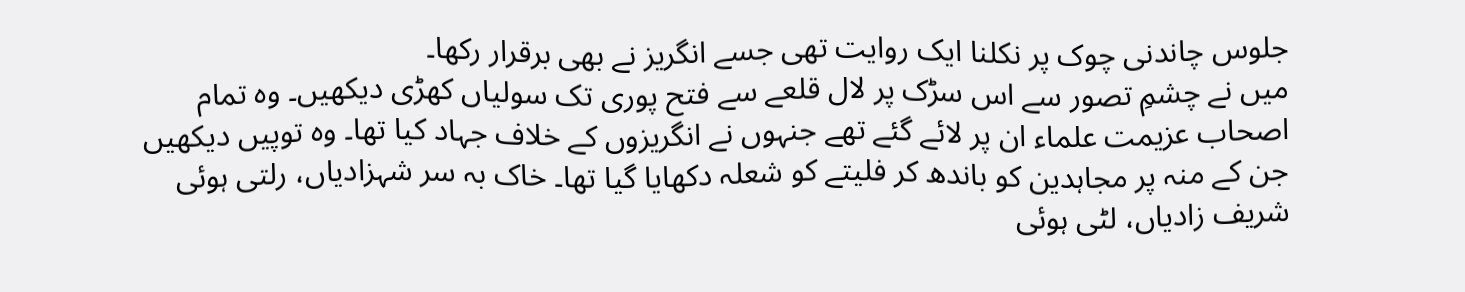جلوس چاندنی چوک پر نکلنا ایک روایت تھی جسے انگریز نے بھی برقرار رکھا۔
میں نے چشمِ تصور سے اس سڑک پر لال قلعے سے فتح پوری تک سولیاں کھڑی دیکھیں۔ وہ تمام اصحاب عزیمت علماء ان پر لائے گئے تھے جنہوں نے انگریزوں کے خلاف جہاد کیا تھا۔ وہ توپیں دیکھیں جن کے منہ پر مجاہدین کو باندھ کر فلیتے کو شعلہ دکھایا گیا تھا۔ خاک بہ سر شہزادیاں، رلتی ہوئی شریف زادیاں، لٹی ہوئی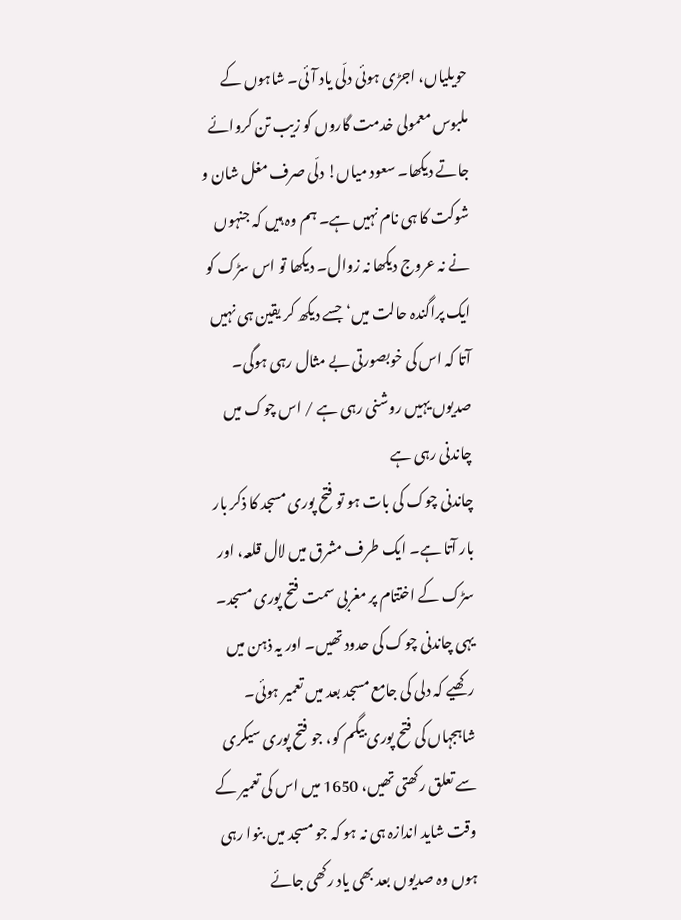حویلیاں، اجڑی ہوئی دلّی یاد آئی۔ شاہوں کے ملبوس معمولی خدمت گاروں کو زیب تن کروائے جاتے دیکھا۔ سعود میاں! دلّی صرف مغل شان و شوکت کا ہی نام نہیں ہے۔ ہم وہ ہیں کہ جنہوں نے نہ عروج دیکھا نہ زوال۔ دیکھا تو اس سڑک کو ایک پراگندہ حالت میں‘ جسے دیکھ کر یقین ہی نہیں آتا کہ اس کی خوبصورتی بے مثال رہی ہوگی۔
صدیوں یہیں روشنی رہی ہے / اس چوک میں چاندنی رہی ہے
چاندنی چوک کی بات ہو تو فتح پوری مسجد کا ذکر بار بار آتا ہے۔ ایک طرف مشرق میں لال قلعہ، اور سڑک کے اختتام پر مغربی سمت فتح پوری مسجد۔ یہی چاندنی چوک کی حدود تھیں۔ اور یہ ذہن میں رکھیے کہ دلی کی جامع مسجد بعد میں تعمیر ہوئی۔ شاہجہاں کی فتح پوری بیگم کو، جو فتح پوری سیکری سے تعلق رکھتی تھیں، 1650 میں اس کی تعمیر کے وقت شاید اندازہ ہی نہ ہو کہ جو مسجد میں بنوا رہی ہوں وہ صدیوں بعد بھی یاد رکھی جائے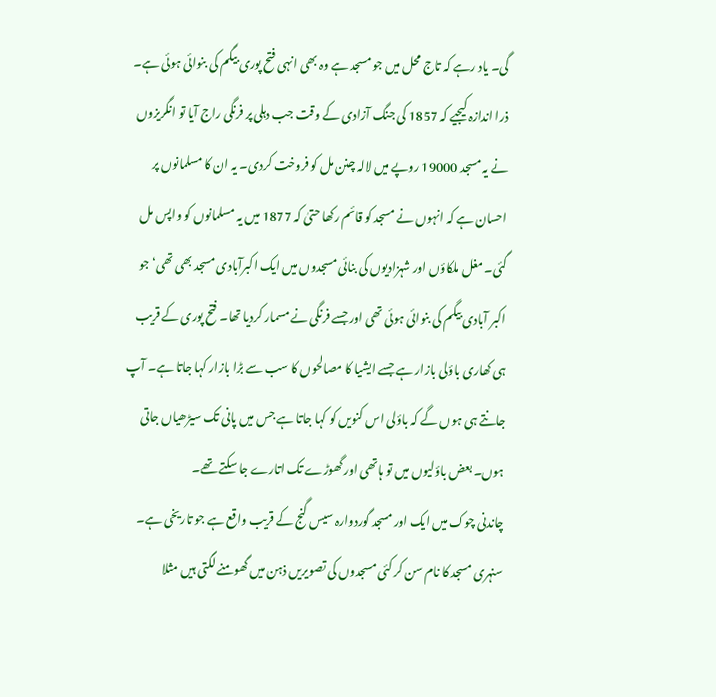گی۔ یاد رہے کہ تاج محل میں جو مسجد ہے وہ بھی انہی فتح پوری بیگم کی بنوائی ہوئی ہے۔ ذرا اندازہ کیجیے کہ 1857 کی جنگ آزادی کے وقت جب دہلی پر فرنگی راج آیا تو انگریزوں نے یہ مسجد 19000 روپے میں لالہ چنن مل کو فروخت کردی۔ یہ ان کا مسلمانوں پر احسان ہے کہ انہوں نے مسجد کو قائم رکھا حتیٰ کہ 1877 میں یہ مسلمانوں کو واپس مل گئی۔ مغل ملکاؤں اور شہزادیوں کی بنائی مسجدوں میں ایک اکبرآبادی مسجد بھی تھی‘ جو اکبر آبادی بیگم کی بنوائی ہوئی تھی اور جسے فرنگی نے مسمار کردیا تھا۔ فتح پوری کے قریب ہی کھاری باؤلی بازار ہے جسے ایشیا کا مصالحوں کا سب سے بڑا بازار کہا جاتا ہے۔ آپ جانتے ہی ہوں گے کہ باؤلی اس کنویں کو کہا جاتا ہے جس میں پانی تک سیڑھیاں جاتی ہوں۔ بعض باؤلیوں میں تو ہاتھی اور گھوڑے تک اتارے جا سکتے تھے۔
چاندنی چوک میں ایک اور مسجد گوردوارہ سیس گنج کے قریب واقع ہے جو تاریخی ہے۔ سنہری مسجد کا نام سن کر کئی مسجدوں کی تصویریں ذہن میں گھومنے لگتی ہیں مثلا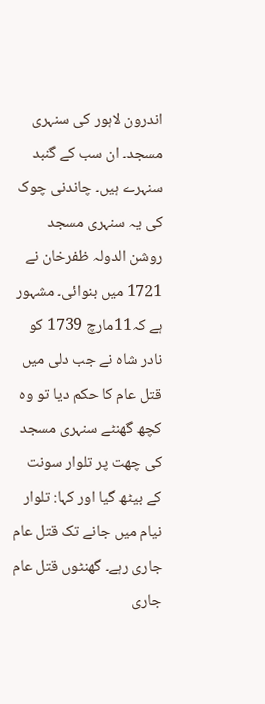اندرون لاہور کی سنہری مسجد۔ ان سب کے گنبد سنہرے ہیں۔ چاندنی چوک کی یہ سنہری مسجد روشن الدولہ ظفرخان نے 1721 میں بنوائی۔ مشہور ہے کہ11مارچ 1739 کو نادر شاہ نے جب دلی میں قتل عام کا حکم دیا تو وہ کچھ گھنٹے سنہری مسجد کی چھت پر تلوار سونت کے بیٹھ گیا اور کہا: تلوار نیام میں جانے تک قتل عام جاری رہے۔ گھنٹوں قتل عام جاری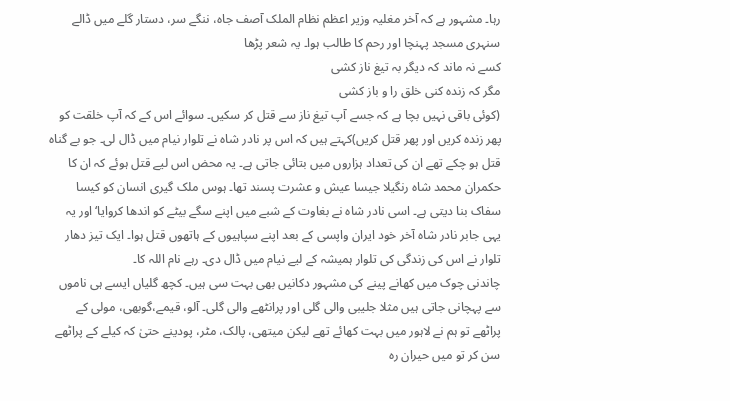رہا۔ مشہور ہے کہ آخر مغلیہ وزیر اعظم نظام الملک آصف جاہ، ننگے سر، دستار گلے میں ڈالے سنہری مسجد پہنچا اور رحم کا طالب ہوا۔ یہ شعر پڑھا
کسے نہ ماند کہ دیگر بہ تیغ ناز کشی
مگر کہ زندہ کنی خلق را و باز کشی
(کوئی باقی نہیں بچا ہے کہ جسے آپ تیغ ناز سے قتل کر سکیں۔ سوائے اس کے کہ آپ خلقت کو پھر زندہ کریں اور پھر قتل کریں)کہتے ہیں کہ اس پر نادر شاہ نے تلوار نیام میں ڈال لی۔ جو بے گناہ قتل ہو چکے تھے ان کی تعداد ہزاروں میں بتائی جاتی ہے۔ یہ محض اس لیے قتل ہوئے کہ ان کا حکمران محمد شاہ رنگیلا جیسا عیش و عشرت پسند تھا۔ ہوس ملک گیری انسان کو کیسا سفاک بنا دیتی ہے۔ اسی نادر شاہ نے بغاوت کے شبے میں اپنے سگے بیٹے کو اندھا کروایا‘ اور یہ یہی جابر نادر شاہ آخر خود ایران واپسی کے بعد اپنے سپاہیوں کے ہاتھوں قتل ہوا۔ ایک تیز دھار تلوار نے اس کی زندگی کی تلوار ہمیشہ کے لیے نیام میں ڈال دی۔ رہے نام اللہ کا۔
چاندنی چوک میں کھانے پینے کی مشہور دکانیں بھی بہت سی ہیں۔ کچھ گلیاں ایسے ہی ناموں سے پہچانی جاتی ہیں مثلا جلیبی والی گلی اور پرانٹھے والی گلی۔ آلو، قیمے،گوبھی، مولی کے پراٹھے تو ہم نے لاہور میں بہت کھائے تھے لیکن میتھی، پالک، مٹر، پودینے حتیٰ کہ کیلے کے پراٹھے سن کر تو میں حیران رہ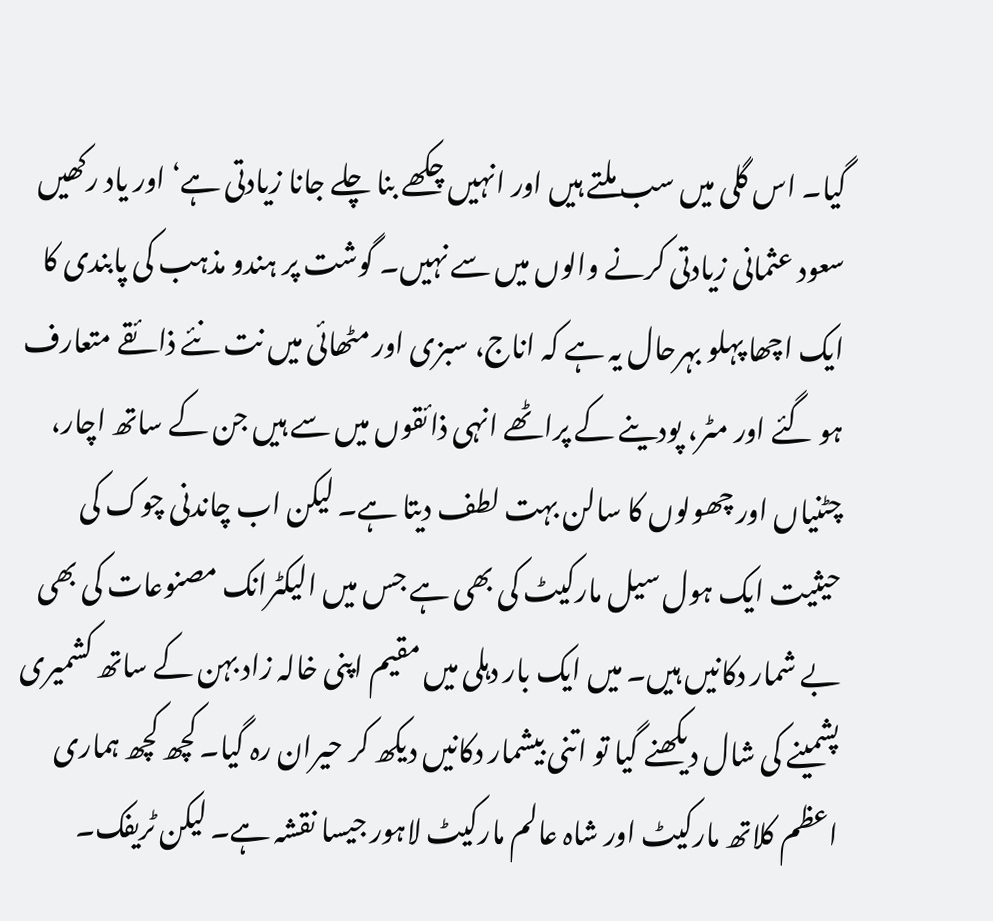گیا۔ اس گلی میں سب ملتے ہیں اور انہیں چکھے بنا چلے جانا زیادتی ہے‘ اور یاد رکھیں سعود عثمانی زیادتی کرنے والوں میں سے نہیں۔ گوشت پر ہندو مذہب کی پابندی کا ایک اچھا پہلو بہرحال یہ ہے کہ اناج، سبزی اور مٹھائی میں نت نئے ذائقے متعارف ہو گئے اور مٹر، پودینے کے پراٹھے انہی ذائقوں میں سے ہیں جن کے ساتھ اچار، چٹنیاں اور چھولوں کا سالن بہت لطف دیتا ہے۔ لیکن اب چاندنی چوک کی حیثیت ایک ہول سیل مارکیٹ کی بھی ہے جس میں الیکٹرانک مصنوعات کی بھی بے شمار دکانیں ہیں۔ میں ایک بار دہلی میں مقیم اپنی خالہ زاد بہن کے ساتھ کشمیری پشمینے کی شال دیکھنے گیا تو اتنی بیشمار دکانیں دیکھ کر حیران رہ گیا۔ کچھ کچھ ہماری اعظم کلاتھ مارکیٹ اور شاہ عالم مارکیٹ لاہور جیسا نقشہ ہے۔ لیکن ٹریفک۔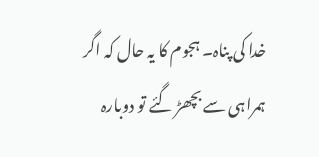خدا کی پناہ۔ ہجوم کا یہ حال کہ اگر ہمراہی سے بچھڑ گئے تو دوبارہ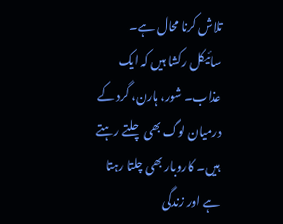تلاش کرنا محال ہے۔ سائیکل رکشا ہیں کہ ایک عذاب۔ شور، ہارن، گرد کے درمیان لوگ بھی چلتے رہتے ہیں۔ کاروبار بھی چلتا رہتا ہے اور زندگی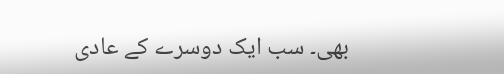بھی۔ سب ایک دوسرے کے عادی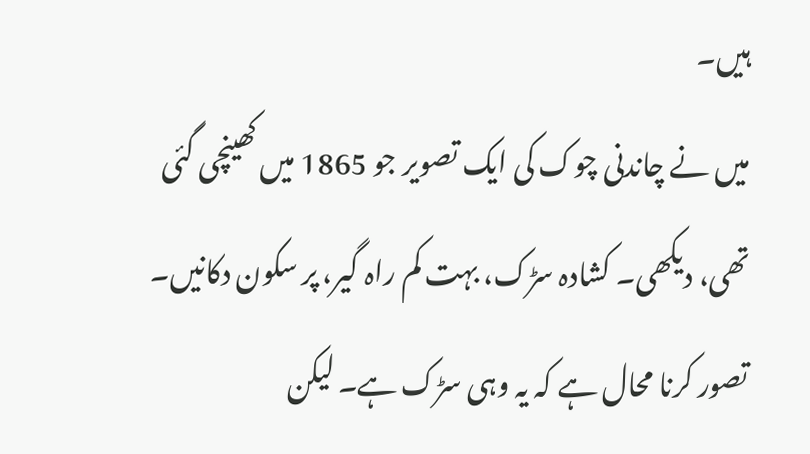ہیں۔
میں نے چاندنی چوک کی ایک تصویر جو 1865 میں کھینچی گئی تھی، دیکھی۔ کشادہ سڑک، بہت کم راہ گیر، پر سکون دکانیں۔ تصور کرنا محال ہے کہ یہ وہی سڑک ہے۔ لیکن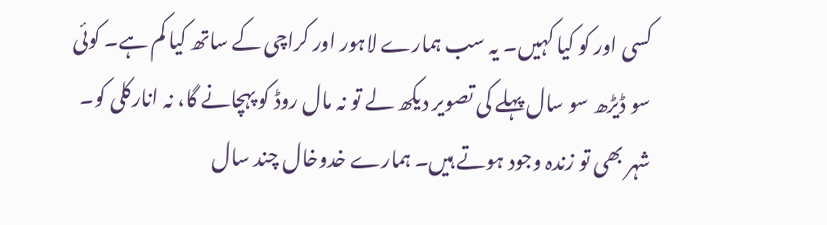کسی اور کو کیا کہیں۔ یہ سب ہمارے لاہور اور کراچی کے ساتھ کیا کم ہے۔ کوئی سو ڈیڑھ سو سال پہلے کی تصویر دیکھ لے تو نہ مال روڈ کو پہچانے گا، نہ انارکلی کو۔ شہر بھی تو زندہ وجود ہوتے ہیں۔ ہمارے خدوخال چند سال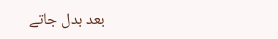بعد بدل جاتے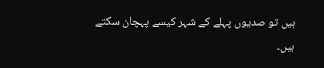ہیں تو صدیوں پہلے کے شہر کیسے پہچان سکتے ہیں۔